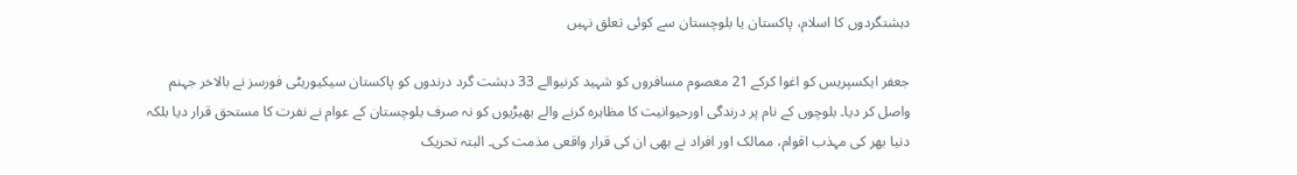دہشتگردوں کا اسلام، پاکستان یا بلوچستان سے کوئی تعلق نہیں

جعفر ایکسپریس کو اغوا کرکے 21 معصوم مسافروں کو شہید کرنیوالے 33 دہشت گرد درندوں کو پاکستان سیکیوریٹی فورسز نے بالاخر جہنم واصل کر دیا۔ بلوچوں کے نام پر درندگی اورحیوانیت کا مظاہرہ کرنے والے بھیڑیوں کو نہ صرف بلوچستان کے عوام نے نفرت کا مستحق قرار دیا بلکہ دنیا بھر کی مہذب اقوام، ممالک اور افراد نے بھی ان کی قرار واقعی مذمت کی۔ البتہ تحریک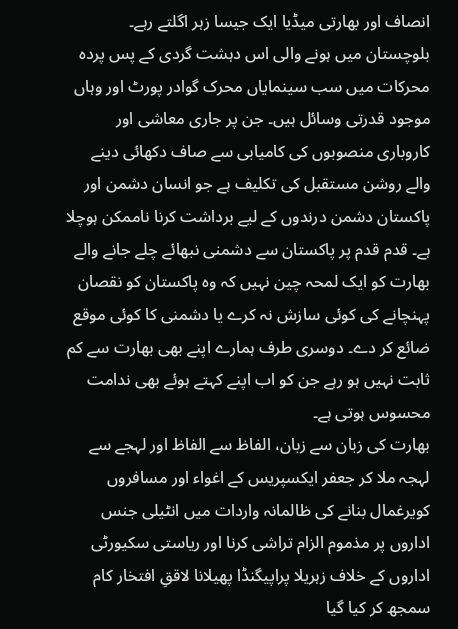انصاف اور بھارتی میڈیا ایک جیسا زہر اگلتے رہے۔
بلوچستان میں ہونے والی اس دہشت گردی کے پس پردہ محرکات میں سب سینمایاں محرک گوادر پورٹ اور وہاں موجود قدرتی وسائل ہیں۔ جن پر جاری معاشی اور کاروباری منصوبوں کی کامیابی سے صاف دکھائی دینے والے روشن مستقبل کی تکلیف ہے جو انسان دشمن اور پاکستان دشمن درندوں کے لیے برداشت کرنا ناممکن ہوچلا ہے۔ قدم قدم پر پاکستان سے دشمنی نبھائے چلے جانے والے بھارت کو ایک لمحہ چین نہیں کہ وہ پاکستان کو نقصان پہنچانے کی کوئی سازش نہ کرے یا دشمنی کا کوئی موقع ضائع کر دے۔ دوسری طرف ہمارے اپنے بھی بھارت سے کم ثابت نہیں ہو رہے جن کو اب اپنے کہتے ہوئے بھی ندامت محسوس ہوتی ہے۔
بھارت کی زبان سے زبان، الفاظ سے الفاظ اور لہجے سے لہجہ ملا کر جعفر ایکسپریس کے اغواء اور مسافروں کویرغمال بنانے کی ظالمانہ واردات میں انٹیلی جنس اداروں پر مذموم الزام تراشی کرنا اور ریاستی سکیورٹی اداروں کے خلاف زہریلا پراپیگنڈا پھیلانا لاققِ افتخار کام سمجھ کر کیا گیا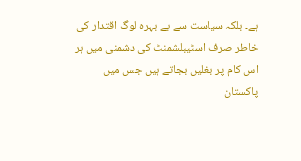ہے۔ بلکہ سیاست سے بے بہرہ لوگ اقتدار کی خاطر صرف اسٹیبلشمنٹ کی دشمنی میں ہر اس کام پر بغلیں بجاتے ہیں جس میں پاکستان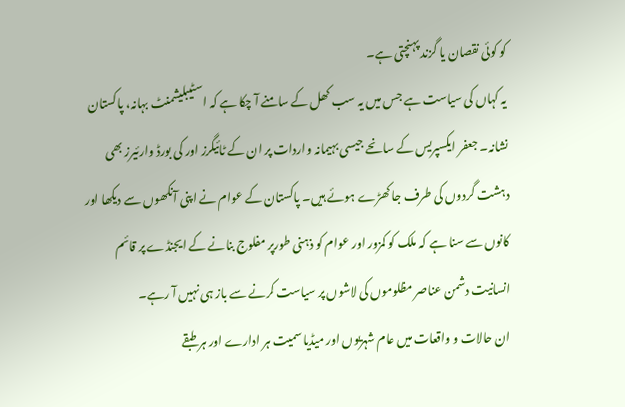کو کوئی نقصان یا گزند پہنچتی ہے۔
یہ کہاں کی سیاست ہے جس میں یہ سب کھل کے سامنے آ چکا ہے کہ اسٹیبلیشمنٹ بہانہ، پاکستان نشانہ۔ جعفر ایکسپریس کے سانحے جیسی بہیمانہ واردات پر ان کے ٹائیگرز اور کی بورڈ وارئیرز بھی دہشت گردوں کی طرف جا کھڑے ہوئے ہیں۔ پاکستان کے عوام نے اپنی آنکھوں سے دیکھا اور کانوں سے سنا ہے کہ ملک کو کمزور اور عوام کو ذہنی طورپر مفلوج بنانے کے ایجنڈے پر قائم انسانیت دشمن عناصر مظلوموں کی لاشوں پر سیاست کرنے سے باز ہی نہیں آ رہے۔
ان حالات و واقعات میں عام شہریوں اور میڈیا سمیت ہر ادارے اور ہر طبقے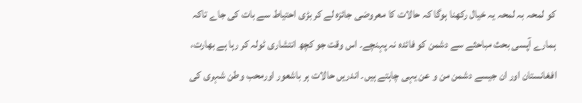کو لمحہ بہ لمحہ یہ خیال رکھنا ہوگا کہ حالات کا معروضی جائزہ لے کر بڑی احتیاط سے بات کی جاے تاکہ ہمارے آپسی بحث مباحثے سے دشمن کو فائدہ نہ پہنچے۔ اس وقت جو کچھ انتشاری ٹولہ کر رہا ہے بھارت، افغانستان اور ان جیسے دشمن من و عن یہی چاہتے ہیں۔ اندریں حالات ہر باشعور اورمحب وطن شہری کی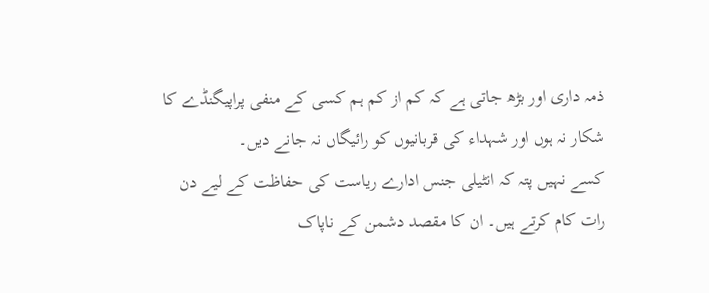ذمہ داری اور بڑھ جاتی ہے کہ کم از کم ہم کسی کے منفی پراپیگنڈے کا شکار نہ ہوں اور شہداء کی قربانیوں کو رائیگاں نہ جانے دیں۔
کسے نہیں پتہ کہ انٹیلی جنس ادارے ریاست کی حفاظت کے لیے دن رات کام کرتے ہیں۔ ان کا مقصد دشمن کے ناپاک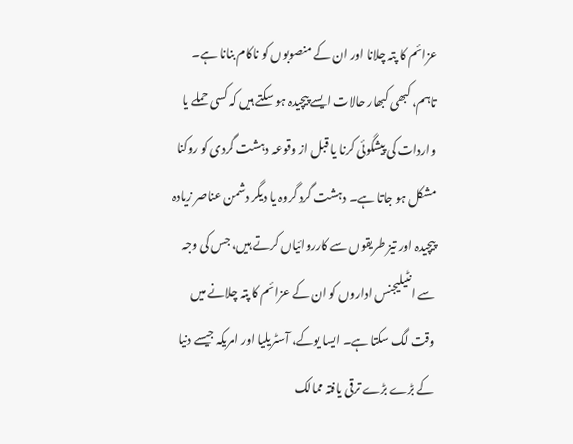عزائم کا پتہ چلانا اور ان کے منصوبوں کو ناکام بنانا ہے۔ تاہم، کبھی کبھار حالات ایسے پیچیدہ ہو سکتے ہیں کہ کسی حملے یا واردات کی پیشگوئی کرنا یا قبل از وقوعہ دہشت گردی کو روکنا مشکل ہو جاتا ہے۔ دہشت گرد گروہ یا دیگر دشمن عناصر زیادہ پیچیدہ اور تیز طریقوں سے کارروائیاں کرتے ہیں، جس کی وجہ سے انٹیلیجنس اداروں کو ان کے عزائم کا پتہ چلانے میں وقت لگ سکتا ہے۔ ایسا یوکے، آسٹریلیا اور امریکہ جیسے دنیا کے بڑے بڑے ترقی یافتہ ممالک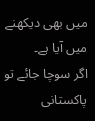میں بھی دیکھنے میں آیا ہے۔
اگر سوچا جائے تو پاکستانی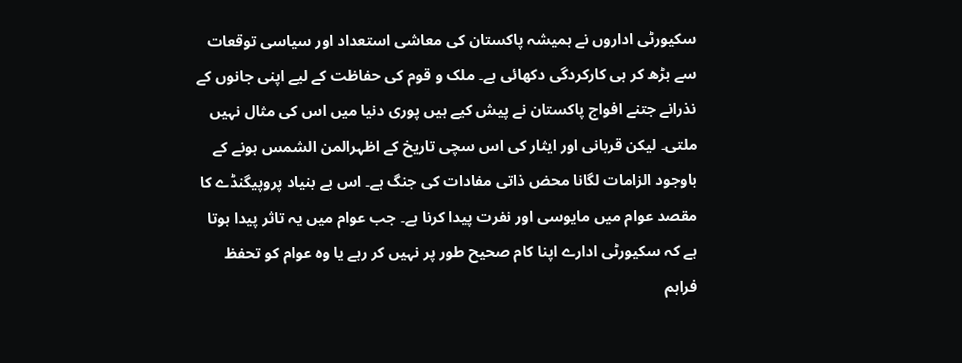سکیورٹی اداروں نے ہمیشہ پاکستان کی معاشی استعداد اور سیاسی توقعات سے بڑھ کر ہی کارکردگی دکھائی ہے۔ ملک و قوم کی حفاظت کے لیے اپنی جانوں کے نذرانے جتنے افواج پاکستان نے پیش کیے ہیں پوری دنیا میں اس کی مثال نہیں ملتی۔ لیکن قربانی اور ایثار کی اس سچی تاریخ کے اظہرالمن الشمس ہونے کے باوجود الزامات لگانا محض ذاتی مفادات کی جنگ ہے۔ اس بے بنیاد پروپیگنڈے کا مقصد عوام میں مایوسی اور نفرت پیدا کرنا ہے۔ جب عوام میں یہ تاثر پیدا ہوتا ہے کہ سکیورٹی ادارے اپنا کام صحیح طور پر نہیں کر رہے یا وہ عوام کو تحفظ فراہم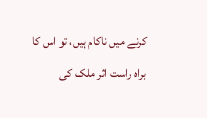کرنے میں ناکام ہیں، تو اس کا براہ راست اثر ملک کی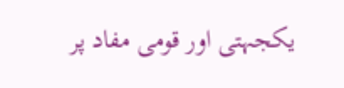یکجہتی اور قومی مفاد پر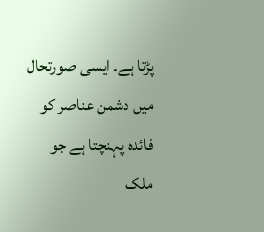پڑتا ہے۔ ایسی صورتحال میں دشمن عناصر کو فائدہ پہنچتا ہے جو ملک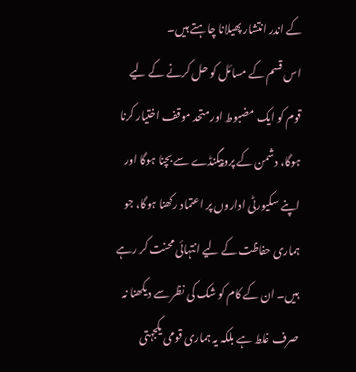کے اندر انتشار پھیلانا چاہتے ہیں۔
اس قسم کے مسائل کو حل کرنے کے لیے قوم کو ایک مضبوط اور متحد موقف اختیار کرنا ہوگا، دشمن کے پروپیگنڈے سے بچنا ہوگا اور اپنے سکیورٹی اداروں پر اعتماد رکھنا ہوگا، جو ہماری حفاظت کے لیے انتہائی محنت کر رہے ہیں۔ ان کے کام کو شک کی نظر سے دیکھنا نہ صرف غلط ہے بلکہ یہ ہماری قومی یکجہتی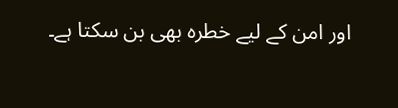اور امن کے لیے خطرہ بھی بن سکتا ہے۔